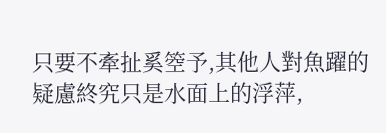只要不牽扯奚箜予,其他人對魚躍的疑慮終究只是水面上的浮萍,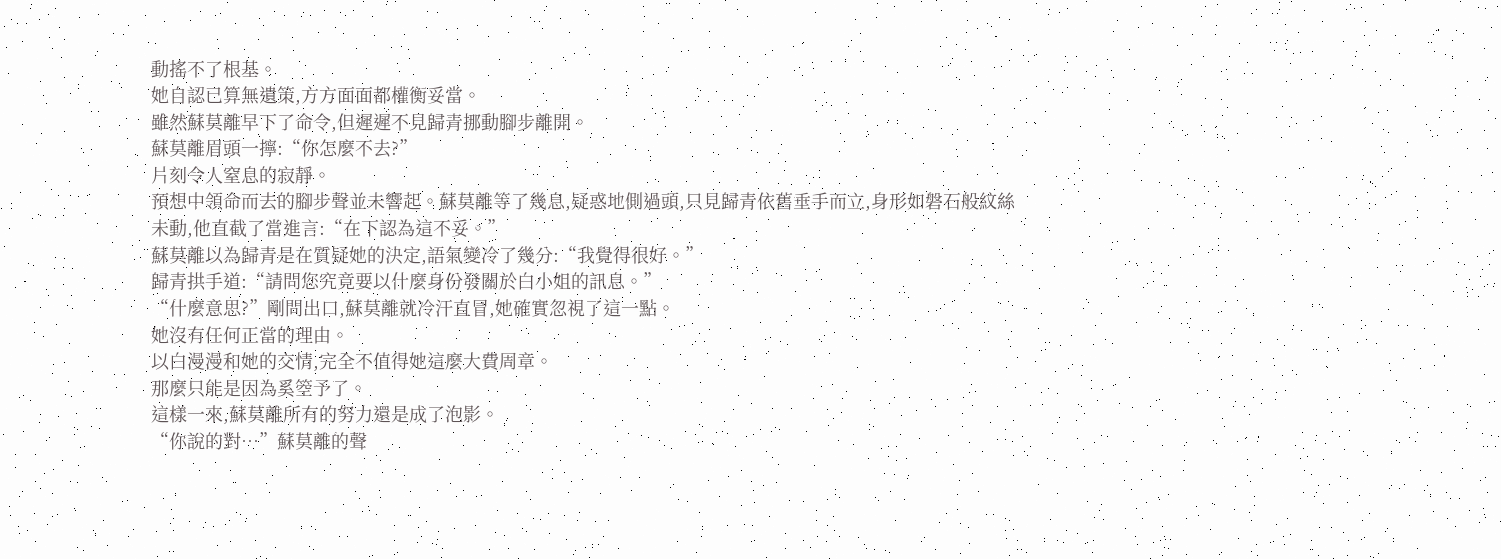動搖不了根基。
她自認已算無遺策,方方面面都權衡妥當。
雖然蘇莫離早下了命令,但遲遲不見歸青挪動腳步離開。
蘇莫離眉頭一擰:“你怎麼不去?”
片刻令人窒息的寂靜。
預想中領命而去的腳步聲並未響起。蘇莫離等了幾息,疑惑地側過頭,只見歸青依舊垂手而立,身形如磐石般紋絲未動,他直截了當進言:“在下認為這不妥。”
蘇莫離以為歸青是在質疑她的決定,語氣變冷了幾分:“我覺得很好。”
歸青拱手道:“請問您究竟要以什麼身份發關於白小姐的訊息。”
“什麼意思?”剛問出口,蘇莫離就冷汗直冒,她確實忽視了這一點。
她沒有任何正當的理由。
以白漫漫和她的交情,完全不值得她這麼大費周章。
那麼只能是因為奚箜予了。
這樣一來,蘇莫離所有的努力還是成了泡影。
“你說的對…”蘇莫離的聲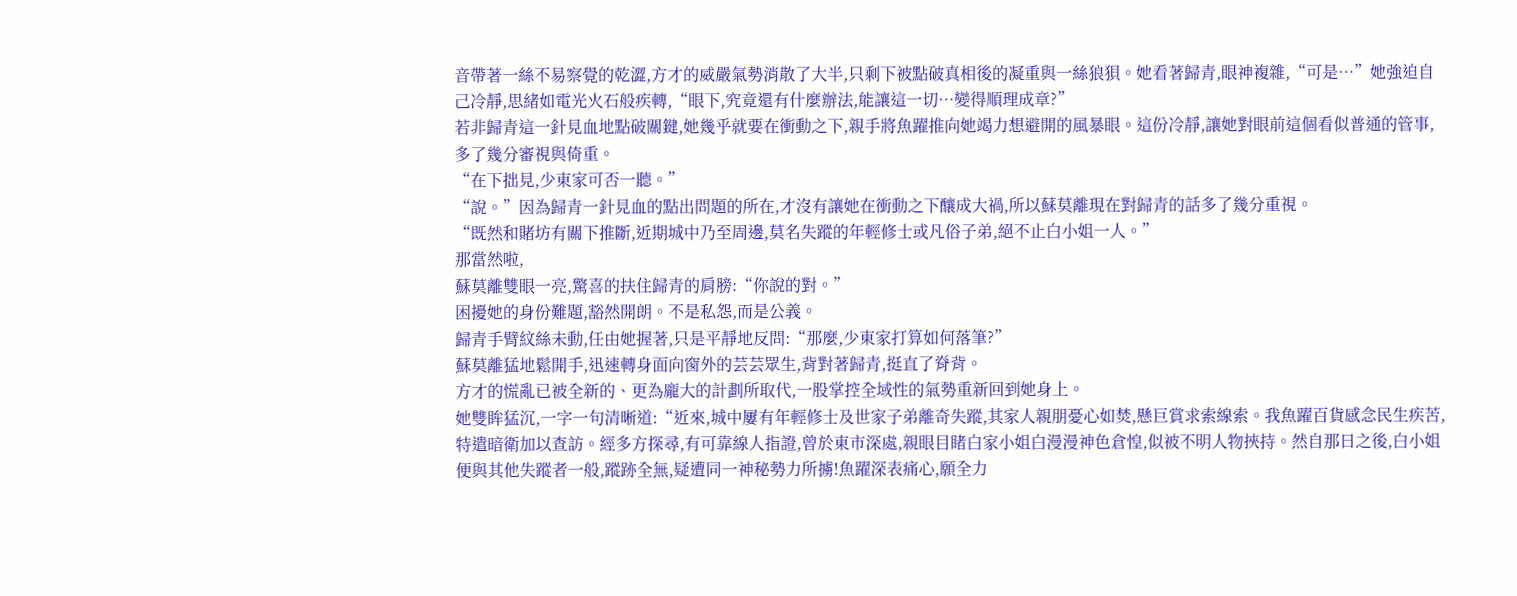音帶著一絲不易察覺的乾澀,方才的威嚴氣勢消散了大半,只剩下被點破真相後的凝重與一絲狼狽。她看著歸青,眼神複雜,“可是…”她強迫自己冷靜,思緒如電光火石般疾轉,“眼下,究竟還有什麼辦法,能讓這一切…變得順理成章?”
若非歸青這一針見血地點破關鍵,她幾乎就要在衝動之下,親手將魚躍推向她竭力想避開的風暴眼。這份冷靜,讓她對眼前這個看似普通的管事,多了幾分審視與倚重。
“在下拙見,少東家可否一聽。”
“說。”因為歸青一針見血的點出問題的所在,才沒有讓她在衝動之下釀成大禍,所以蘇莫離現在對歸青的話多了幾分重視。
“既然和賭坊有關下推斷,近期城中乃至周邊,莫名失蹤的年輕修士或凡俗子弟,絕不止白小姐一人。”
那當然啦,
蘇莫離雙眼一亮,驚喜的扶住歸青的肩膀:“你說的對。”
困擾她的身份難題,豁然開朗。不是私怨,而是公義。
歸青手臂紋絲未動,任由她握著,只是平靜地反問:“那麼,少東家打算如何落筆?”
蘇莫離猛地鬆開手,迅速轉身面向窗外的芸芸眾生,背對著歸青,挺直了脊背。
方才的慌亂已被全新的、更為龐大的計劃所取代,一股掌控全域性的氣勢重新回到她身上。
她雙眸猛沉,一字一句清晰道:“近來,城中屢有年輕修士及世家子弟離奇失蹤,其家人親朋憂心如焚,懸巨賞求索線索。我魚躍百貨感念民生疾苦,特遣暗衛加以查訪。經多方探尋,有可靠線人指證,曾於東市深處,親眼目睹白家小姐白漫漫神色倉惶,似被不明人物挾持。然自那日之後,白小姐便與其他失蹤者一般,蹤跡全無,疑遭同一神秘勢力所擄!魚躍深表痛心,願全力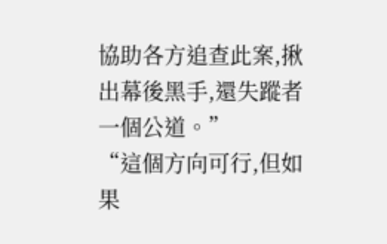協助各方追查此案,揪出幕後黑手,還失蹤者一個公道。”
“這個方向可行,但如果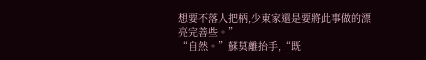想要不落人把柄,少東家還是要將此事做的漂亮完善些。”
“自然。”蘇莫離抬手,“既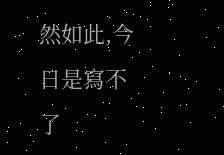然如此,今日是寫不了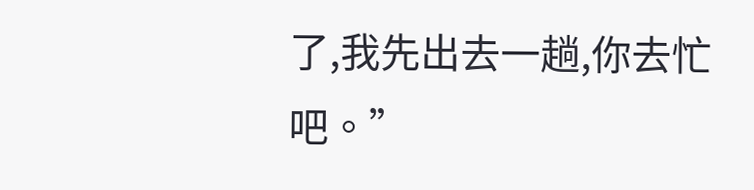了,我先出去一趟,你去忙吧。”